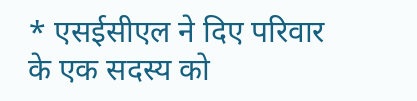* एसईसीएल ने दिए परिवार के एक सदस्य को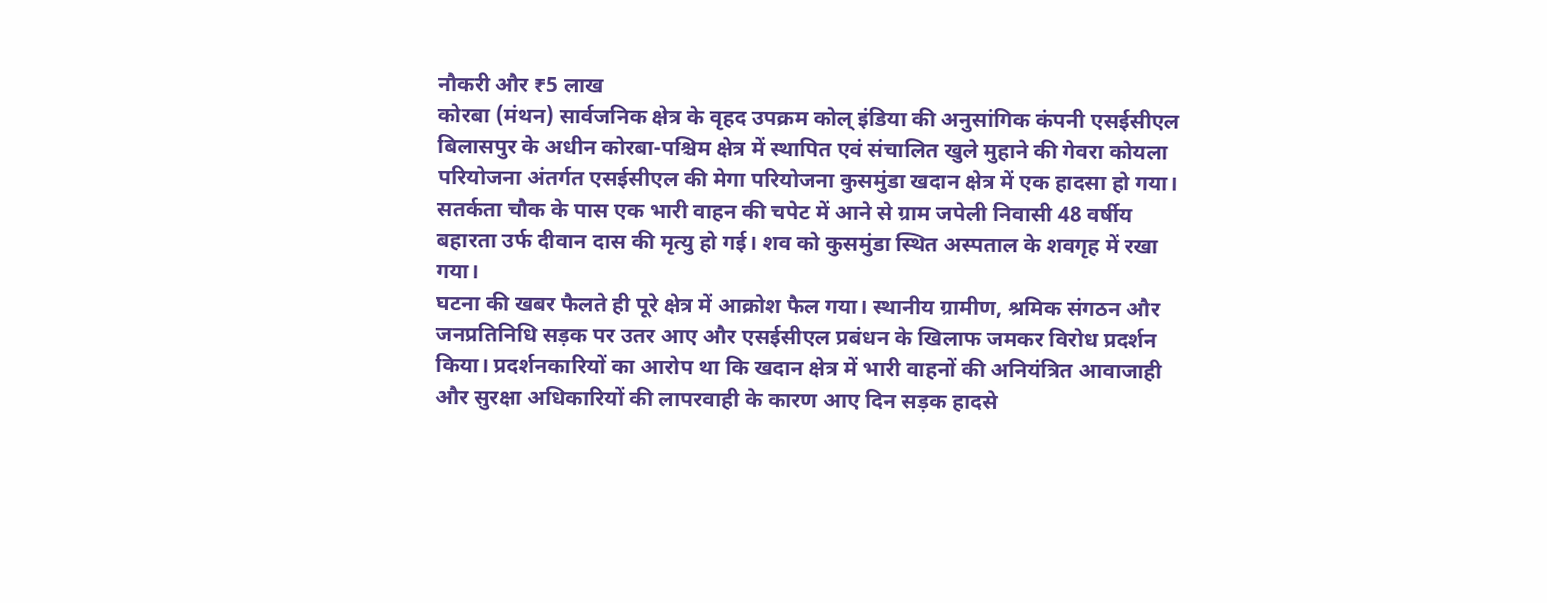नौकरी और ₹5 लाख
कोरबा (मंथन) सार्वजनिक क्षेत्र के वृहद उपक्रम कोल् इंडिया की अनुसांगिक कंपनी एसईसीएल बिलासपुर के अधीन कोरबा-पश्चिम क्षेत्र में स्थापित एवं संचालित खुले मुहाने की गेवरा कोयला परियोजना अंतर्गत एसईसीएल की मेगा परियोजना कुसमुंडा खदान क्षेत्र में एक हादसा हो गया। सतर्कता चौक के पास एक भारी वाहन की चपेट में आने से ग्राम जपेली निवासी 48 वर्षीय बहारता उर्फ दीवान दास की मृत्यु हो गई। शव को कुसमुंडा स्थित अस्पताल के शवगृह में रखा गया।
घटना की खबर फैलते ही पूरे क्षेत्र में आक्रोश फैल गया। स्थानीय ग्रामीण, श्रमिक संगठन और जनप्रतिनिधि सड़क पर उतर आए और एसईसीएल प्रबंधन के खिलाफ जमकर विरोध प्रदर्शन किया। प्रदर्शनकारियों का आरोप था कि खदान क्षेत्र में भारी वाहनों की अनियंत्रित आवाजाही और सुरक्षा अधिकारियों की लापरवाही के कारण आए दिन सड़क हादसे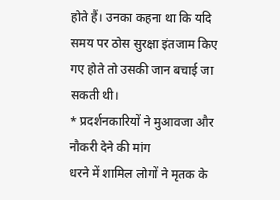होते हैं। उनका कहना था कि यदि समय पर ठोस सुरक्षा इंतजाम किए गए होते तो उसकी जान बचाई जा सकती थी।
* प्रदर्शनकारियों ने मुआवजा और नौकरी देने की मांग
धरने में शामिल लोगों ने मृतक के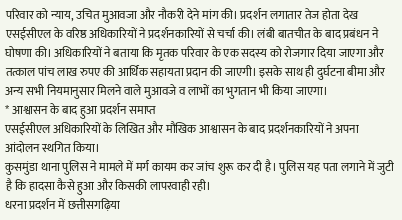परिवार को न्याय, उचित मुआवजा और नौकरी देने मांग की। प्रदर्शन लगातार तेज होता देख एसईसीएल के वरिष्ठ अधिकारियों ने प्रदर्शनकारियों से चर्चा की। लंबी बातचीत के बाद प्रबंधन ने घोषणा की। अधिकारियों ने बताया कि मृतक परिवार के एक सदस्य को रोजगार दिया जाएगा और तत्काल पांच लाख रुपए की आर्थिक सहायता प्रदान की जाएगी। इसके साथ ही दुर्घटना बीमा और अन्य सभी नियमानुसार मिलने वाले मुआवजे व लाभों का भुगतान भी किया जाएगा।
* आश्वासन के बाद हुआ प्रदर्शन समाप्त
एसईसीएल अधिकारियों के लिखित और मौखिक आश्वासन के बाद प्रदर्शनकारियों ने अपना आंदोलन स्थगित किया।
कुसमुंडा थाना पुलिस ने मामले में मर्ग कायम कर जांच शुरू कर दी है। पुलिस यह पता लगाने में जुटी है कि हादसा कैसे हुआ और किसकी लापरवाही रही।
धरना प्रदर्शन में छत्तीसगढ़िया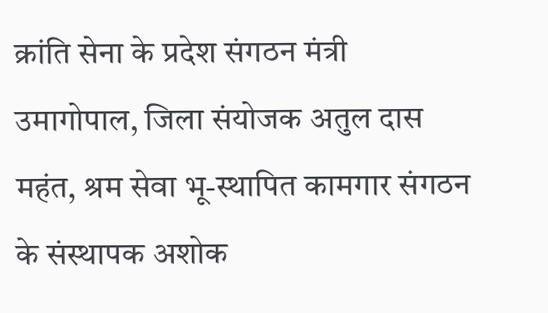क्रांति सेना के प्रदेश संगठन मंत्री उमागोपाल, जिला संयोजक अतुल दास महंत, श्रम सेवा भू-स्थापित कामगार संगठन के संस्थापक अशोक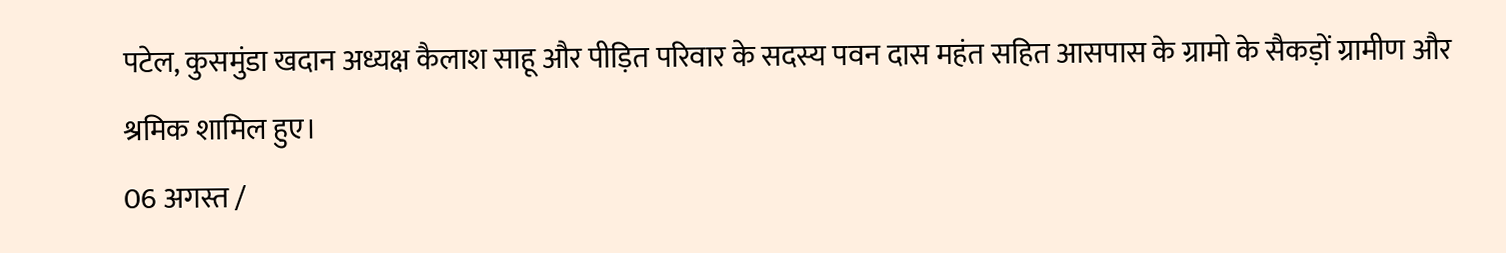पटेल, कुसमुंडा खदान अध्यक्ष कैलाश साहू और पीड़ित परिवार के सदस्य पवन दास महंत सहित आसपास के ग्रामो के सैकड़ों ग्रामीण और श्रमिक शामिल हुए।
06 अगस्त /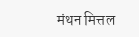मंथन मित्तल